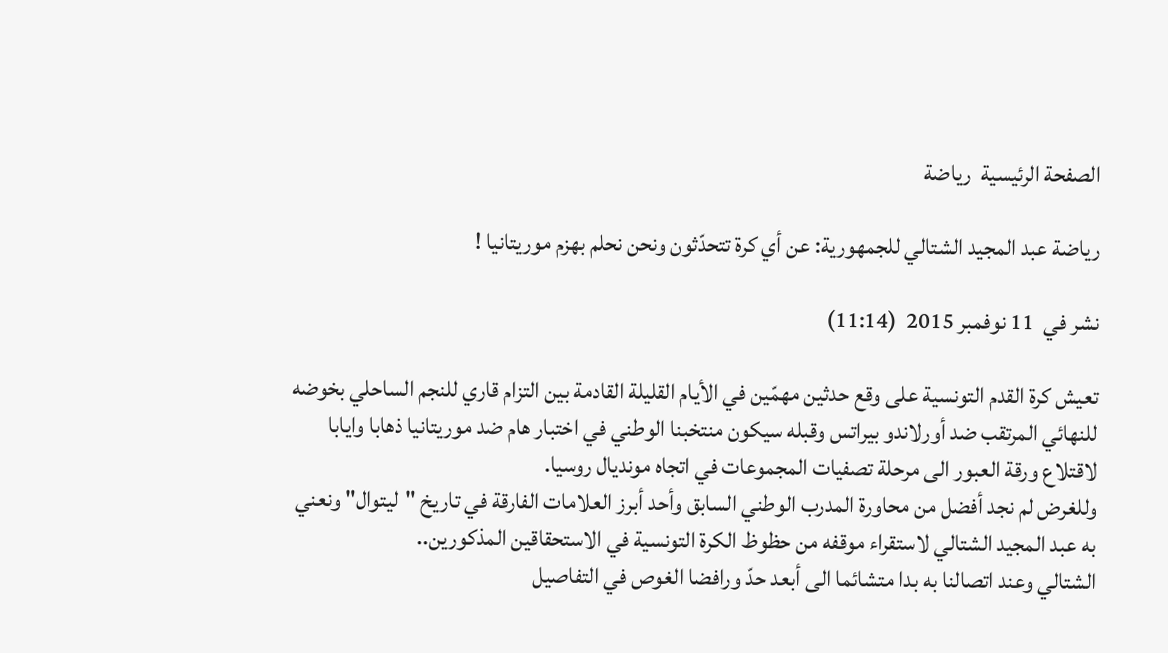الصفحة الرئيسية  رياضة

رياضة عبد المجيد الشتالي للجمهورية: عن أي كرة تتحدّثون ونحن نحلم بهزم موريتانيا !

نشر في  11 نوفمبر 2015  (11:14)

تعيش كرة القدم التونسية على وقع حدثين مهمّين في الأيام القليلة القادمة بين التزام قاري للنجم الساحلي بخوضه للنهائي المرتقب ضد أورلاندو بيراتس وقبله سيكون منتخبنا الوطني في اختبار هام ضد موريتانيا ذهابا وايابا لاقتلاع ورقة العبور الى مرحلة تصفيات المجموعات في اتجاه مونديال روسيا.
وللغرض لم نجد أفضل من محاورة المدرب الوطني السابق وأحد أبرز العلامات الفارقة في تاريخ "ليتوال" ونعني به عبد المجيد الشتالي لاستقراء موقفه من حظوظ الكرة التونسية في الاستحقاقين المذكورين..
الشتالي وعند اتصالنا به بدا متشائما الى أبعد حدّ ورافضا الغوص في التفاصيل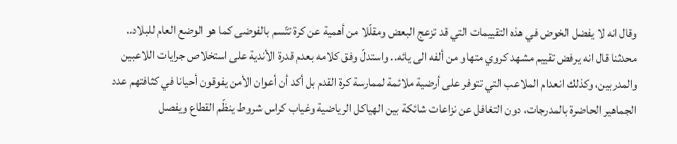وقال انه لا يفضل الخوض في هذه التقييمات التي قد تزعج البعض ومقلّلا من أهمية عن كرة تتّسم بالفوضى كما هو الوضع العام للبلاد..
محدثنا قال انه يرفض تقييم مشهد كروي متهاو من ألفه الى يائه.. واستدلّ وفق كلامه بعدم قدرة الأندية على استخلاص جرايات اللاعبين والمدربين، وكذلك انعدام الملاعب التي تتوفر على أرضية ملائمة لممارسة كرة القدم بل أكد أن أعوان الأمن يفوقون أحيانا في كثافتهم عدد الجماهير الحاضرة بالمدرجات، دون التغافل عن نزاعات شائكة بين الهياكل الرياضية وغياب كراس شروط ينظّم القطاع ويفصل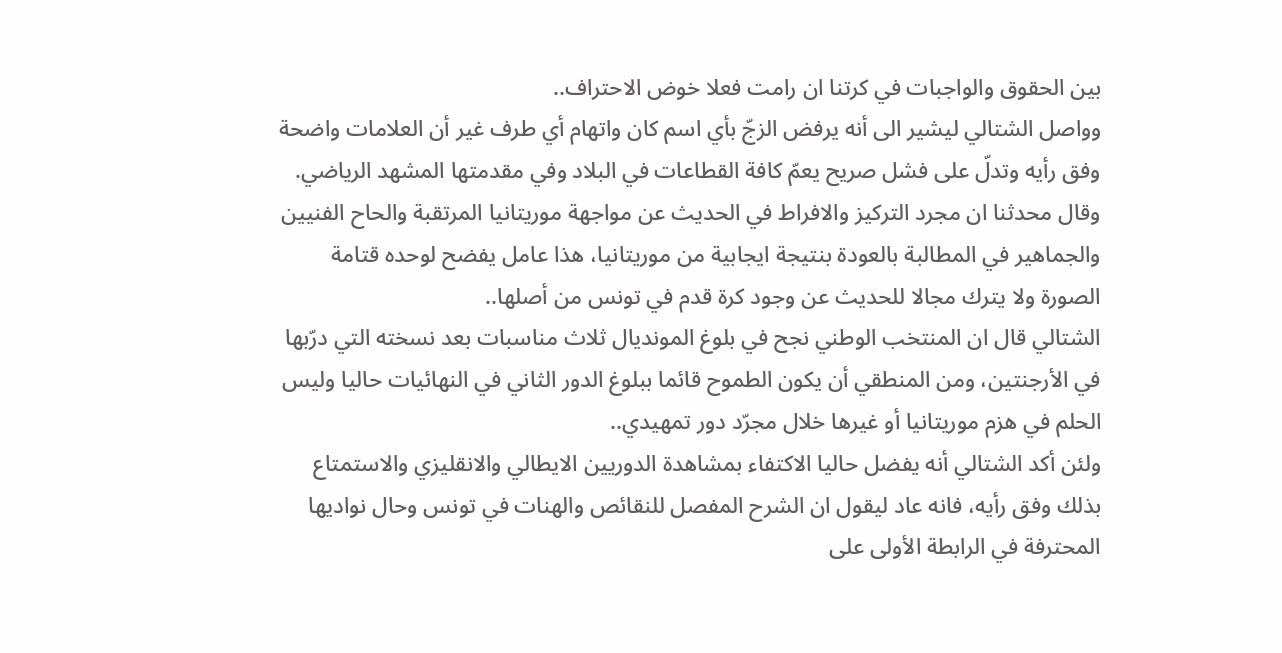بين الحقوق والواجبات في كرتنا ان رامت فعلا خوض الاحتراف..
وواصل الشتالي ليشير الى أنه يرفض الزجّ بأي اسم كان واتهام أي طرف غير أن العلامات واضحة وفق رأيه وتدلّ على فشل صريح يعمّ كافة القطاعات في البلاد وفي مقدمتها المشهد الرياضي.
وقال محدثنا ان مجرد التركيز والافراط في الحديث عن مواجهة موريتانيا المرتقبة والحاح الفنيين والجماهير في المطالبة بالعودة بنتيجة ايجابية من موريتانيا، هذا عامل يفضح لوحده قتامة الصورة ولا يترك مجالا للحديث عن وجود كرة قدم في تونس من أصلها..
الشتالي قال ان المنتخب الوطني نجح في بلوغ المونديال ثلاث مناسبات بعد نسخته التي درّبها في الأرجنتين، ومن المنطقي أن يكون الطموح قائما ببلوغ الدور الثاني في النهائيات حاليا وليس الحلم في هزم موريتانيا أو غيرها خلال مجرّد دور تمهيدي..
ولئن أكد الشتالي أنه يفضل حاليا الاكتفاء بمشاهدة الدوريين الايطالي والانقليزي والاستمتاع بذلك وفق رأيه، فانه عاد ليقول ان الشرح المفصل للنقائص والهنات في تونس وحال نواديها المحترفة في الرابطة الأولى على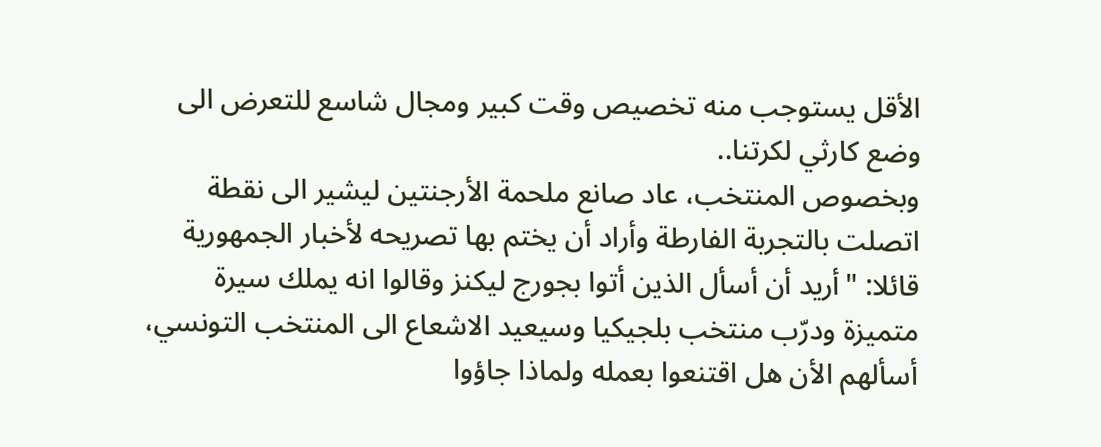الأقل يستوجب منه تخصيص وقت كبير ومجال شاسع للتعرض الى وضع كارثي لكرتنا..
وبخصوص المنتخب، عاد صانع ملحمة الأرجنتين ليشير الى نقطة اتصلت بالتجربة الفارطة وأراد أن يختم بها تصريحه لأخبار الجمهورية قائلا: "أريد أن أسأل الذين أتوا بجورج ليكنز وقالوا انه يملك سيرة متميزة ودرّب منتخب بلجيكيا وسيعيد الاشعاع الى المنتخب التونسي، أسألهم الأن هل اقتنعوا بعمله ولماذا جاؤوا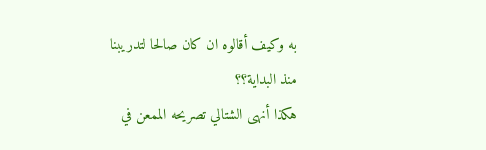به وكيف أقالوه ان كان صالحا لتدريبنا منذ البداية؟؟
هكذا أنهى الشتالي تصريحه الممعن في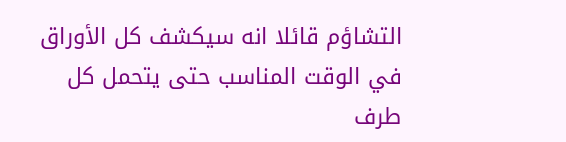التشاؤم قائلا انه سيكشف كل الأوراق في الوقت المناسب حتى يتحمل كل طرف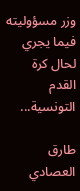وزر مسؤوليته فيما يجري لحال كرة القدم التونسية...

طارق العصادي